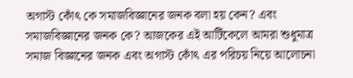অগাস্ট কোঁৎ কে সমাজবিজ্ঞানের জনক বলা হয় কেন? এবং সমাজবিজ্ঞানের জনক কে? আজকের এই আর্টিকেলে আমরা শুধুমাত্র সমাজ বিজ্ঞানের জনক এবং অগাস্ট কোঁৎ এর পরিচয় নিয়ে আলোচনা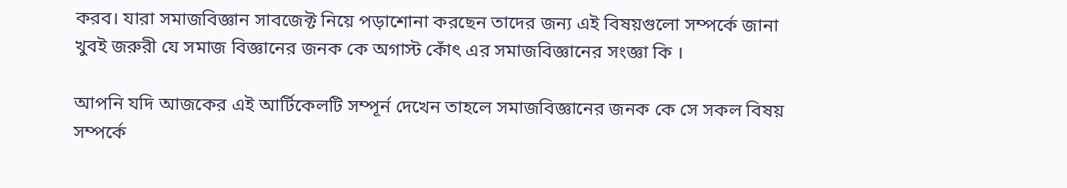করব। যারা সমাজবিজ্ঞান সাবজেক্ট নিয়ে পড়াশোনা করছেন তাদের জন্য এই বিষয়গুলো সম্পর্কে জানা খুবই জরুরী যে সমাজ বিজ্ঞানের জনক কে অগাস্ট কোঁৎ এর সমাজবিজ্ঞানের সংজ্ঞা কি ।

আপনি যদি আজকের এই আর্টিকেলটি সম্পূর্ন দেখেন তাহলে সমাজবিজ্ঞানের জনক কে সে সকল বিষয় সম্পর্কে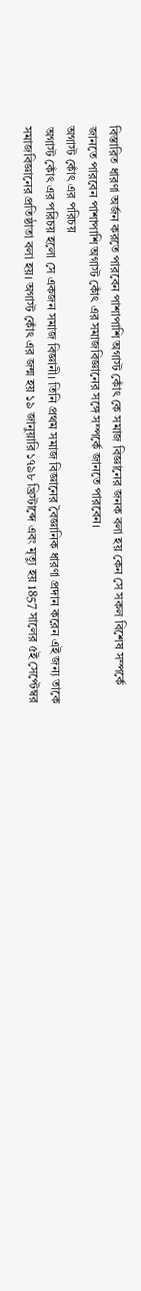বিস্তারিত ধারণা অর্জন করতে পারবেন পাশাপাশি অগাস্ট কোঁৎ কে সমাজ বিজ্ঞানের জনক বলা হয় কেন সে সকল বিশেষ সম্পর্কে জানতে পারবেন পাশাপাশি অগাস্ট কোঁৎ এর সমাজবিজ্ঞানের সঙ্গে সম্পর্কে জানতে পারবেন।
অগাস্ট কোঁৎ এর পরিচয়
অগাস্ট কোঁৎ এর পরিচয় হলো সে একজন সমাজ বিজ্ঞানী। তিনি প্রথম সমাজ বিজ্ঞানের বৈজ্ঞানিক ধারণা প্রদান করেন এই জন্য তাকে সমাজবিজ্ঞানের প্রতিষ্ঠাতা বলা হয়। অগাস্ট কোঁৎ এর জন্ম হয় ১৯ জানুয়ারি ১৭৯৮ খ্রিস্টাব্দে এবং মৃত্যু হয় 1857 সালের ৫ই সেপ্টেম্বর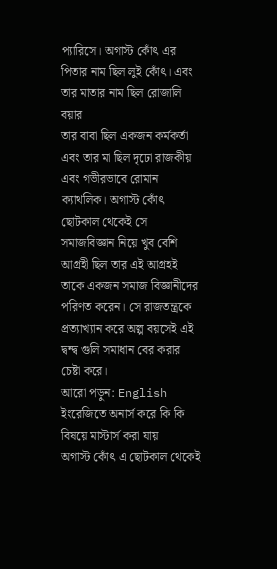প্যারিসে। অগাস্ট কোঁৎ এর পিতার নাম ছিল লুই কোঁৎ। এবং তার মাতার নাম ছিল রোজালি বয়ার
তার বাবা ছিল একজন কর্মকর্তা এবং তার মা ছিল দৃঢো রাজকীয় এবং গভীরভাবে রোমান ক্যাথলিক। অগাস্ট কোঁৎ ছোটকাল থেকেই সে সমাজবিজ্ঞান নিয়ে খুব বেশি আগ্রহী ছিল তার এই আগ্রহই তাকে একজন সমাজ বিজ্ঞানীদের পরিণত করেন। সে রাজতন্ত্রকে প্রত্যাখ্যান করে অল্প বয়সেই এই দ্বন্দ্ব গুলি সমাধান বের করার চেষ্টা করে।
আরো পড়ুন: English ইংরেজিতে অনার্স করে কি কি বিষয়ে মাস্টার্স করা যায়
অগাস্ট কোঁৎ এ ছোটকাল থেকেই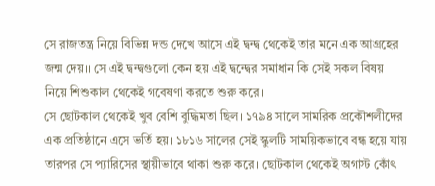সে রাজতন্ত্র নিয়ে বিভিন্ন দন্ড দেখে আসে এই দ্বন্দ্ব থেকেই তার মনে এক আগ্রহের জন্ম দেয়।। সে এই দ্বন্দ্বগুলো কেন হয় এই দ্বন্দ্বের সমাধান কি সেই সকল বিষয় নিয়ে শিশুকাল থেকেই গবেষণা করতে শুরু করে।
সে ছোটকাল থেকেই খুব বেশি বুদ্ধিমতা ছিল। ১৭৯৪ সালে সামরিক প্রকৌশলীদের এক প্রতিষ্ঠানে এসে ভর্তি হয়। ১৮১৬ সালের সেই স্কুলটি সাময়িকভাবে বন্ধ হয়ে যায় তারপর সে প্যারিসের স্থায়ীভাবে থাকা শুরু করে। ছোটকাল থেকেই অগাস্ট কোঁৎ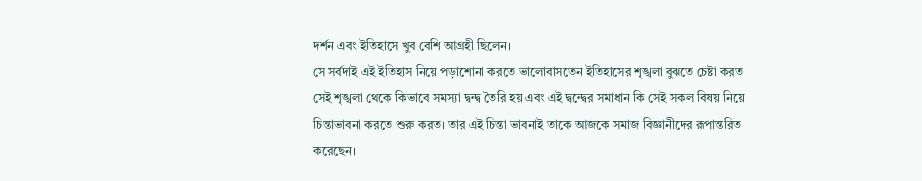দর্শন এবং ইতিহাসে খুব বেশি আগ্রহী ছিলেন।
সে সর্বদাই এই ইতিহাস নিয়ে পড়াশোনা করতে ভালোবাসতেন ইতিহাসের শৃঙ্খলা বুঝতে চেষ্টা করত সেই শৃঙ্খলা থেকে কিভাবে সমস্যা দ্বন্দ্ব তৈরি হয় এবং এই দ্বন্দ্বের সমাধান কি সেই সকল বিষয় নিয়ে চিন্তাভাবনা করতে শুরু করত। তার এই চিন্তা ভাবনাই তাকে আজকে সমাজ বিজ্ঞানীদের রূপান্তরিত করেছেন।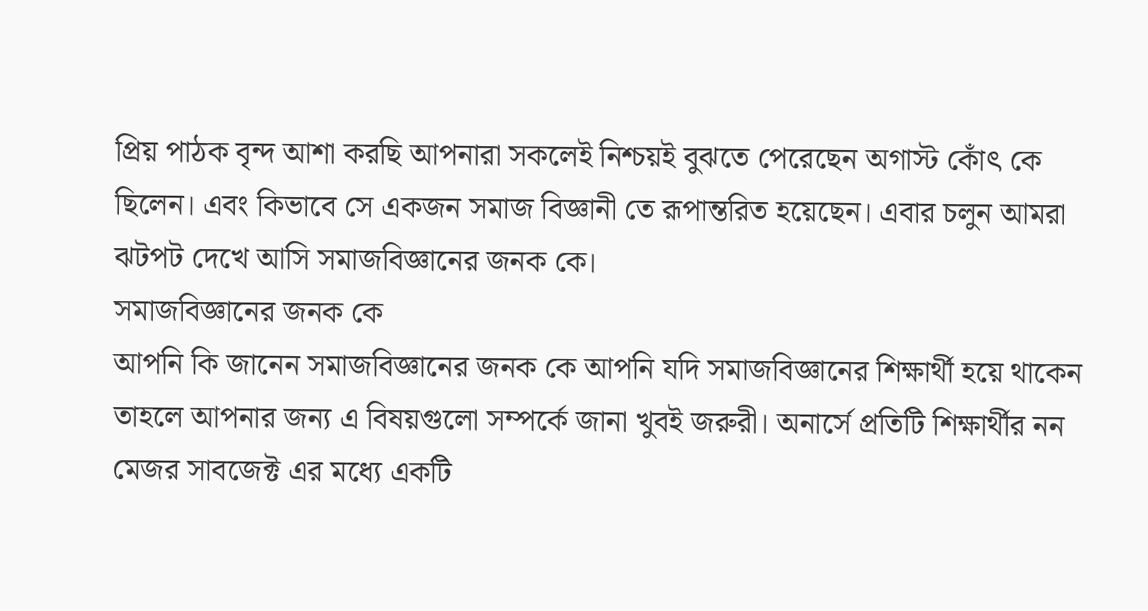প্রিয় পাঠক বৃন্দ আশা করছি আপনারা সকলেই নিশ্চয়ই বুঝতে পেরেছেন অগাস্ট কোঁৎ কে ছিলেন। এবং কিভাবে সে একজন সমাজ বিজ্ঞানী তে রূপান্তরিত হয়েছেন। এবার চলুন আমরা ঝটপট দেখে আসি সমাজবিজ্ঞানের জনক কে।
সমাজবিজ্ঞানের জনক কে
আপনি কি জানেন সমাজবিজ্ঞানের জনক কে আপনি যদি সমাজবিজ্ঞানের শিক্ষার্থী হয়ে থাকেন তাহলে আপনার জন্য এ বিষয়গুলো সম্পর্কে জানা খুবই জরুরী। অনার্সে প্রতিটি শিক্ষার্থীর নন মেজর সাবজেক্ট এর মধ্যে একটি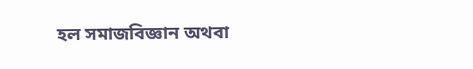হল সমাজবিজ্ঞান অথবা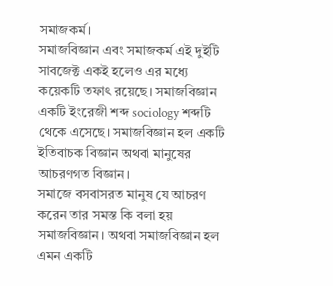সমাজকর্ম।
সমাজবিজ্ঞান এবং সমাজকর্ম এই দুইটি সাবজেক্ট একই হলেও এর মধ্যে কয়েকটি তফাৎ রয়েছে। সমাজবিজ্ঞান একটি ইংরেজী শব্দ sociology শব্দটি থেকে এসেছে। সমাজবিজ্ঞান হল একটি ইতিবাচক বিজ্ঞান অথবা মানুষের আচরণগত বিজ্ঞান।
সমাজে বসবাসরত মানুষ যে আচরণ করেন তার সমস্ত কি বলা হয় সমাজবিজ্ঞান। অথবা সমাজবিজ্ঞান হল এমন একটি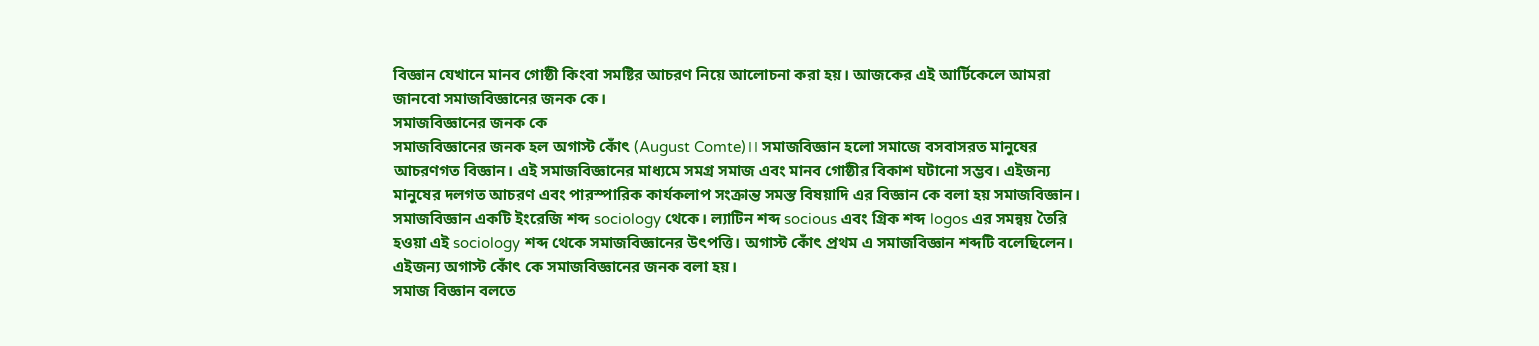বিজ্ঞান যেখানে মানব গোষ্ঠী কিংবা সমষ্টির আচরণ নিয়ে আলোচনা করা হয়। আজকের এই আর্টিকেলে আমরা জানবো সমাজবিজ্ঞানের জনক কে।
সমাজবিজ্ঞানের জনক কে
সমাজবিজ্ঞানের জনক হল অগাস্ট কোঁৎ (August Comte)।। সমাজবিজ্ঞান হলো সমাজে বসবাসরত মানুষের আচরণগত বিজ্ঞান। এই সমাজবিজ্ঞানের মাধ্যমে সমগ্র সমাজ এবং মানব গোষ্ঠীর বিকাশ ঘটানো সম্ভব। এইজন্য মানুষের দলগত আচরণ এবং পারস্পারিক কার্যকলাপ সংক্রান্ত সমস্ত বিষয়াদি এর বিজ্ঞান কে বলা হয় সমাজবিজ্ঞান।
সমাজবিজ্ঞান একটি ইংরেজি শব্দ sociology থেকে। ল্যাটিন শব্দ socious এবং গ্রিক শব্দ logos এর সমন্বয় তৈরি হওয়া এই sociology শব্দ থেকে সমাজবিজ্ঞানের উৎপত্তি। অগাস্ট কোঁৎ প্রথম এ সমাজবিজ্ঞান শব্দটি বলেছিলেন। এইজন্য অগাস্ট কোঁৎ কে সমাজবিজ্ঞানের জনক বলা হয়।
সমাজ বিজ্ঞান বলতে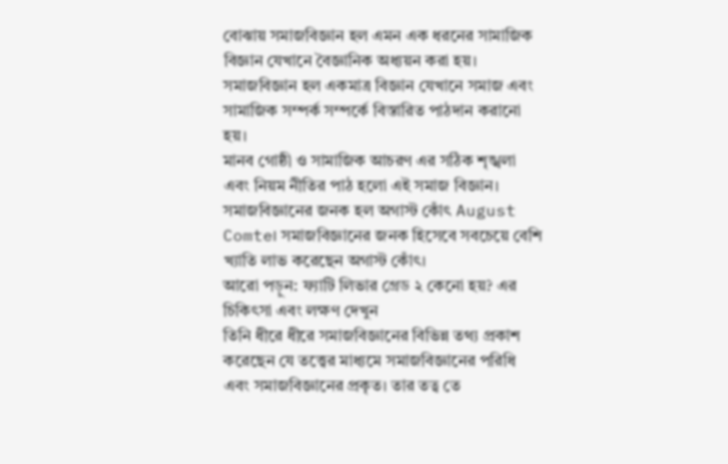বোঝায় সমাজবিজ্ঞান হল এমন এক ধরনের সামাজিক বিজ্ঞান যেখানে বৈজ্ঞানিক অধ্যয়ন করা হয়। সমাজবিজ্ঞান হল একমাত্র বিজ্ঞান যেখানে সমাজ এবং সামাজিক সম্পর্ক সম্পর্কে বিস্তারিত পাঠদান করানো হয়।
মানব গোষ্ঠী ও সামাজিক আচরণ এর সঠিক শৃঙ্খলা এবং নিয়ম নীতির পাঠ হলো এই সমাজ বিজ্ঞান। সমাজবিজ্ঞানের জনক হল অগাস্ট কোঁৎ August Comte। সমাজবিজ্ঞানের জনক হিসেবে সবচেয়ে বেশি খ্যাতি লাভ করেছেন অগাস্ট কোঁৎ।
আরো পড়ুন: ফ্যাটি লিভার গ্রেড ২ কেনো হয়? এর চিকিৎসা এবং লক্ষণ দেখুন
তিনি ধীরে ধীরে সমাজবিজ্ঞানের বিভিন্ন তথ্য প্রকাশ করেছেন যে তত্ত্বের মাধ্যমে সমাজবিজ্ঞানের পরিধি এবং সমাজবিজ্ঞানের প্রকৃত। তার তত্ব তে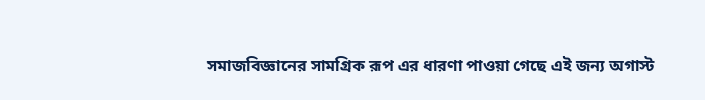সমাজবিজ্ঞানের সামগ্রিক রূপ এর ধারণা পাওয়া গেছে এই জন্য অগাস্ট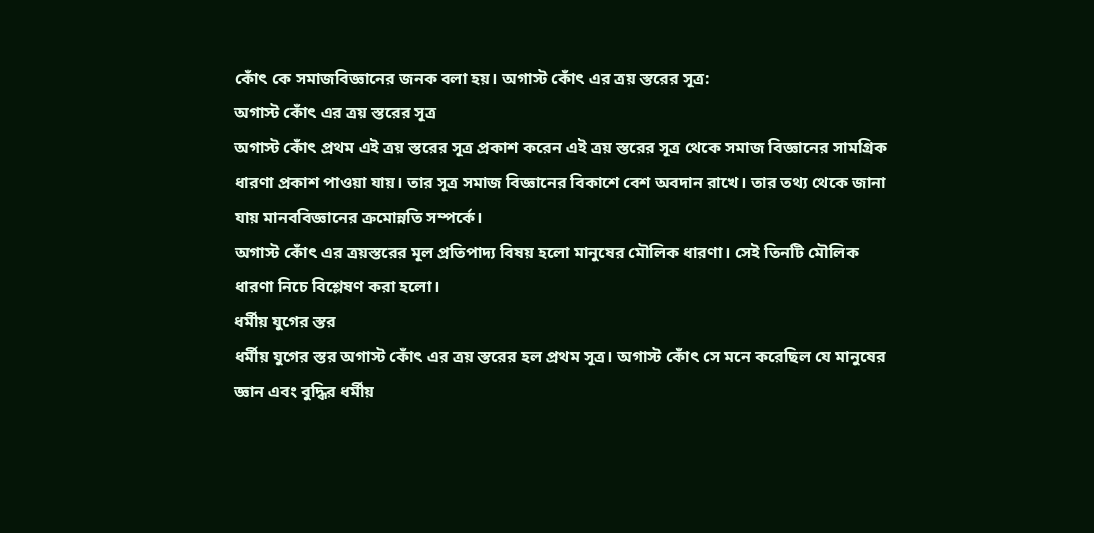কোঁৎ কে সমাজবিজ্ঞানের জনক বলা হয়। অগাস্ট কোঁৎ এর ত্রয় স্তরের সূত্র:
অগাস্ট কোঁৎ এর ত্রয় স্তরের সূত্র
অগাস্ট কোঁৎ প্রথম এই ত্রয় স্তরের সূত্র প্রকাশ করেন এই ত্রয় স্তরের সূত্র থেকে সমাজ বিজ্ঞানের সামগ্রিক ধারণা প্রকাশ পাওয়া যায়। তার সূত্র সমাজ বিজ্ঞানের বিকাশে বেশ অবদান রাখে। তার তথ্য থেকে জানা যায় মানববিজ্ঞানের ক্রমোন্নতি সম্পর্কে।
অগাস্ট কোঁৎ এর ত্রয়স্তরের মূল প্রতিপাদ্য বিষয় হলো মানুষের মৌলিক ধারণা। সেই তিনটি মৌলিক ধারণা নিচে বিশ্লেষণ করা হলো।
ধর্মীয় যুগের স্তর
ধর্মীয় যুগের স্তর অগাস্ট কোঁৎ এর ত্রয় স্তরের হল প্রথম সূত্র। অগাস্ট কোঁৎ সে মনে করেছিল যে মানুষের জ্ঞান এবং বুদ্ধির ধর্মীয়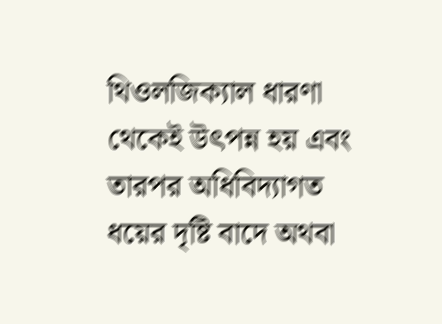থিওলজিক্যাল ধারণা থেকেই উৎপন্ন হয় এবং তারপর অধিবিদ্যাগত ধয়ের দৃষ্টি বাদে অথবা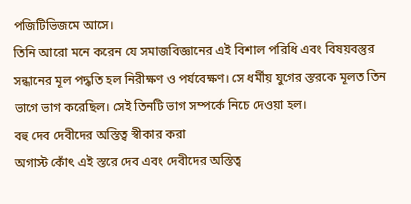পজিটিভিজমে আসে।
তিনি আরো মনে করেন যে সমাজবিজ্ঞানের এই বিশাল পরিধি এবং বিষয়বস্তুর সন্ধানের মূল পদ্ধতি হল নিরীক্ষণ ও পর্যবেক্ষণ। সে ধর্মীয় যুগের স্তরকে মূলত তিন ভাগে ভাগ করেছিল। সেই তিনটি ভাগ সম্পর্কে নিচে দেওয়া হল।
বহু দেব দেবীদের অস্তিত্ব স্বীকার করা
অগাস্ট কোঁৎ এই স্তরে দেব এবং দেবীদের অস্তিত্ব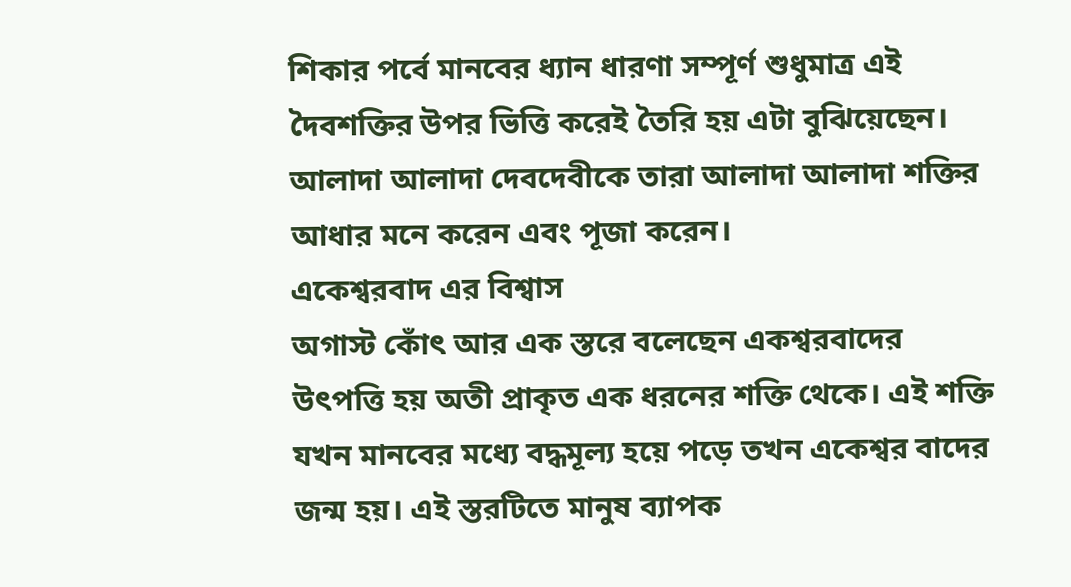শিকার পর্বে মানবের ধ্যান ধারণা সম্পূর্ণ শুধুমাত্র এই দৈবশক্তির উপর ভিত্তি করেই তৈরি হয় এটা বুঝিয়েছেন। আলাদা আলাদা দেবদেবীকে তারা আলাদা আলাদা শক্তির আধার মনে করেন এবং পূজা করেন।
একেশ্বরবাদ এর বিশ্বাস
অগাস্ট কোঁৎ আর এক স্তরে বলেছেন একশ্বরবাদের উৎপত্তি হয় অতী প্রাকৃত এক ধরনের শক্তি থেকে। এই শক্তি যখন মানবের মধ্যে বদ্ধমূল্য হয়ে পড়ে তখন একেশ্বর বাদের জন্ম হয়। এই স্তরটিতে মানুষ ব্যাপক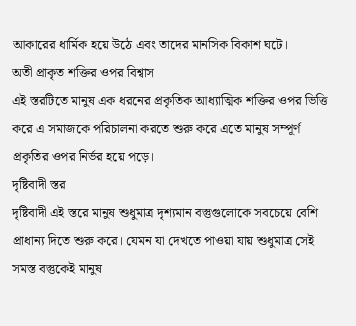আকারের ধার্মিক হয়ে উঠে এবং তাদের মানসিক বিকাশ ঘটে।
অতী প্রাকৃত শক্তির ওপর বিশ্বাস
এই স্তরটিতে মানুষ এক ধরনের প্রকৃতিক আধ্যাত্মিক শক্তির ওপর ভিত্তি করে এ সমাজকে পরিচালনা করতে শুরু করে এতে মানুষ সম্পূর্ণ প্রকৃতির ওপর নির্ভর হয়ে পড়ে।
দৃষ্টিবাদী স্তর
দৃষ্টিবাদী এই স্তরে মানুষ শুধুমাত্র দৃশ্যমান বস্তুগুলোকে সবচেয়ে বেশি প্রাধান্য দিতে শুরু করে। যেমন যা দেখতে পাওয়া যায় শুধুমাত্র সেই সমস্ত বস্তুকেই মানুষ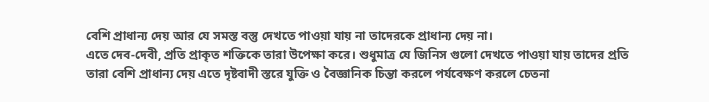বেশি প্রাধান্য দেয় আর যে সমস্ত বস্তু দেখতে পাওয়া যায় না তাদেরকে প্রাধান্য দেয় না।
এতে দেব-দেবী, প্রতি প্রাকৃত শক্তিকে তারা উপেক্ষা করে। শুধুমাত্র যে জিনিস গুলো দেখতে পাওয়া যায় তাদের প্রতি তারা বেশি প্রাধান্য দেয় এতে দৃষ্টবাদী স্তরে যুক্তি ও বৈজ্ঞানিক চিন্তা করলে পর্যবেক্ষণ করলে চেতনা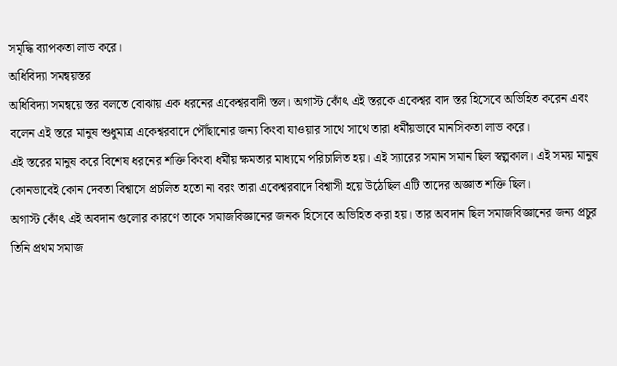সমৃদ্ধি ব্যাপকতা লাভ করে।
অধিবিদ্যা সমন্বয়স্তর
অধিবিদ্যা সমন্বয়ে স্তর বলতে বোঝায় এক ধরনের একেশ্বরবাদী স্তল। অগাস্ট কোঁৎ এই স্তরকে একেশ্বর বাদ স্তর হিসেবে অভিহিত করেন এবং বলেন এই স্তরে মানুষ শুধুমাত্র একেশ্বরবাদে পৌঁছানোর জন্য কিংবা যাওয়ার সাথে সাথে তারা ধর্মীয়ভাবে মানসিকতা লাভ করে।
এই স্তরের মানুষ করে বিশেষ ধরনের শক্তি কিংবা ধর্মীয় ক্ষমতার মাধ্যমে পরিচালিত হয়। এই স্যারের সমান সমান ছিল স্বল্পকাল। এই সময় মানুষ কোনভাবেই কোন দেবতা বিশ্বাসে প্রচলিত হতো না বরং তারা একেশ্বরবাদে বিশ্বাসী হয়ে উঠেছিল এটি তাদের অজ্ঞাত শক্তি ছিল।
অগাস্ট কোঁৎ এই অবদান গুলোর কারণে তাকে সমাজবিজ্ঞানের জনক হিসেবে অভিহিত করা হয়। তার অবদান ছিল সমাজবিজ্ঞানের জন্য প্রচুর তিনি প্রথম সমাজ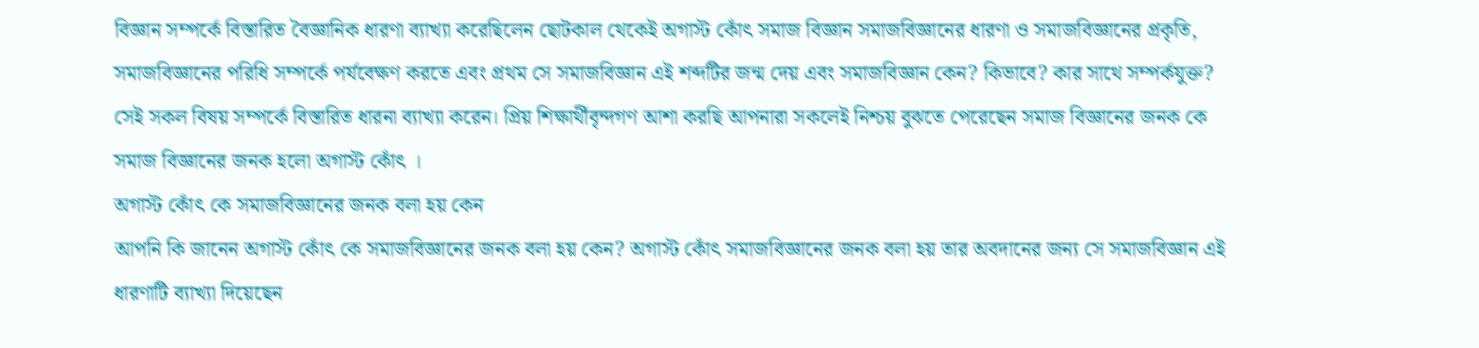বিজ্ঞান সম্পর্কে বিস্তারিত বৈজ্ঞানিক ধারণা ব্যাখ্যা করেছিলেন ছোটকাল থেকেই অগাস্ট কোঁৎ সমাজ বিজ্ঞান সমাজবিজ্ঞানের ধারণা ও সমাজবিজ্ঞানের প্রকৃতি,
সমাজবিজ্ঞানের পরিধি সম্পর্কে পর্যবেক্ষণ করতে এবং প্রথম সে সমাজবিজ্ঞান এই শব্দটির জন্ম দেয় এবং সমাজবিজ্ঞান কেন? কিভাবে? কার সাথে সম্পর্কযুক্ত?
সেই সকল বিষয় সম্পর্কে বিস্তারিত ধারনা ব্যাখ্যা করেন। প্রিয় শিক্ষার্থীবৃন্দগণ আশা করছি আপনারা সকলেই নিশ্চয় বুঝতে পেরেছেন সমাজ বিজ্ঞানের জনক কে সমাজ বিজ্ঞানের জনক হলো অগাস্ট কোঁৎ ।
অগাস্ট কোঁৎ কে সমাজবিজ্ঞানের জনক বলা হয় কেন
আপনি কি জানেন অগাস্ট কোঁৎ কে সমাজবিজ্ঞানের জনক বলা হয় কেন? অগাস্ট কোঁৎ সমাজবিজ্ঞানের জনক বলা হয় তার অবদানের জন্য সে সমাজবিজ্ঞান এই ধারণাটি ব্যাখ্যা দিয়েছেন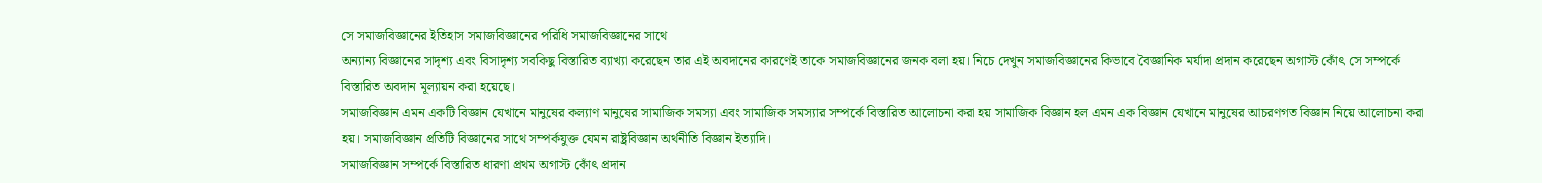সে সমাজবিজ্ঞানের ইতিহাস সমাজবিজ্ঞানের পরিধি সমাজবিজ্ঞানের সাথে
অন্যান্য বিজ্ঞানের সাদৃশ্য এবং বিসাদৃশ্য সবকিছু বিস্তারিত ব্যাখ্যা করেছেন তার এই অবদানের কারণেই তাকে সমাজবিজ্ঞানের জনক বলা হয়। নিচে দেখুন সমাজবিজ্ঞানের কিভাবে বৈজ্ঞানিক মর্যাদা প্রদান করেছেন অগাস্ট কোঁৎ সে সম্পর্কে বিস্তারিত অবদান মূল্যায়ন করা হয়েছে।
সমাজবিজ্ঞান এমন একটি বিজ্ঞান যেখানে মানুষের কল্যাণ মানুষের সামাজিক সমস্যা এবং সামাজিক সমস্যার সম্পর্কে বিস্তারিত আলোচনা করা হয় সামাজিক বিজ্ঞান হল এমন এক বিজ্ঞান যেখানে মানুষের আচরণগত বিজ্ঞান নিয়ে আলোচনা করা হয়। সমাজবিজ্ঞান প্রতিটি বিজ্ঞানের সাথে সম্পর্কযুক্ত যেমন রাষ্ট্রবিজ্ঞান অর্থনীতি বিজ্ঞান ইত্যাদি।
সমাজবিজ্ঞান সম্পর্কে বিস্তারিত ধারণা প্রথম অগাস্ট কোঁৎ প্রদান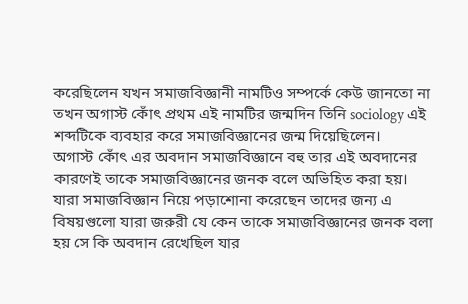করেছিলেন যখন সমাজবিজ্ঞানী নামটিও সম্পর্কে কেউ জানতো না তখন অগাস্ট কোঁৎ প্রথম এই নামটির জন্মদিন তিনি sociology এই শব্দটিকে ব্যবহার করে সমাজবিজ্ঞানের জন্ম দিয়েছিলেন।
অগাস্ট কোঁৎ এর অবদান সমাজবিজ্ঞানে বহু তার এই অবদানের কারণেই তাকে সমাজবিজ্ঞানের জনক বলে অভিহিত করা হয়। যারা সমাজবিজ্ঞান নিয়ে পড়াশোনা করেছেন তাদের জন্য এ বিষয়গুলো যারা জরুরী যে কেন তাকে সমাজবিজ্ঞানের জনক বলা হয় সে কি অবদান রেখেছিল যার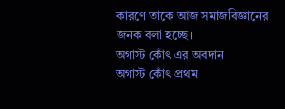কারণে তাকে আজ সমাজবিজ্ঞানের জনক বলা হচ্ছে।
অগাস্ট কোঁৎ এর অবদান
অগাস্ট কোঁৎ প্রথম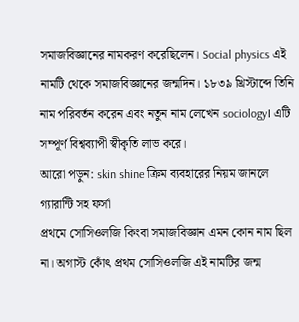সমাজবিজ্ঞানের নামকরণ করেছিলেন। Social physics এই নামটি থেকে সমাজবিজ্ঞানের জন্মদিন। ১৮৩৯ খ্রিস্টাব্দে তিনি নাম পরিবর্তন করেন এবং নতুন নাম লেখেন sociology। এটি সম্পূর্ণ বিশ্বব্যাপী স্বীকৃতি লাভ করে।
আরো পড়ুন: skin shine ক্রিম ব্যবহারের নিয়ম জানলে গ্যারান্টি সহ ফর্সা
প্রথমে সোসিওলজি কিংবা সমাজবিজ্ঞান এমন কোন নাম ছিল না। অগাস্ট কোঁৎ প্রথম সোসিওলজি এই নামটির জন্ম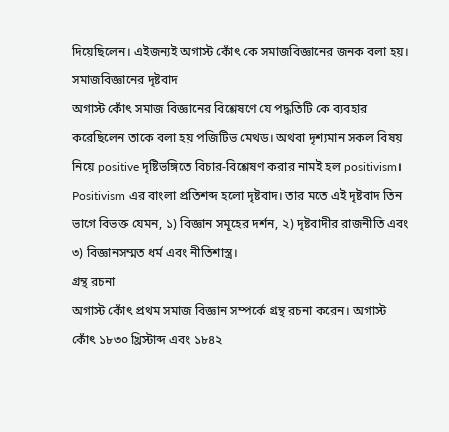দিয়েছিলেন। এইজন্যই অগাস্ট কোঁৎ কে সমাজবিজ্ঞানের জনক বলা হয়।
সমাজবিজ্ঞানের দৃষ্টবাদ
অগাস্ট কোঁৎ সমাজ বিজ্ঞানের বিশ্লেষণে যে পদ্ধতিটি কে ব্যবহার করেছিলেন তাকে বলা হয় পজিটিভ মেথড। অথবা দৃশ্যমান সকল বিষয় নিয়ে positive দৃষ্টিভঙ্গিতে বিচার-বিশ্লেষণ করার নামই হল positivism। Positivism এর বাংলা প্রতিশব্দ হলো দৃষ্টবাদ। তার মতে এই দৃষ্টবাদ তিন ভাগে বিভক্ত যেমন, ১) বিজ্ঞান সমূহের দর্শন, ২) দৃষ্টবাদীর রাজনীতি এবং ৩) বিজ্ঞানসম্মত ধর্ম এবং নীতিশাস্ত্র।
গ্রন্থ রচনা
অগাস্ট কোঁৎ প্রথম সমাজ বিজ্ঞান সম্পর্কে গ্রন্থ রচনা করেন। অগাস্ট কোঁৎ ১৮৩০ খ্রিস্টাব্দ এবং ১৮৪২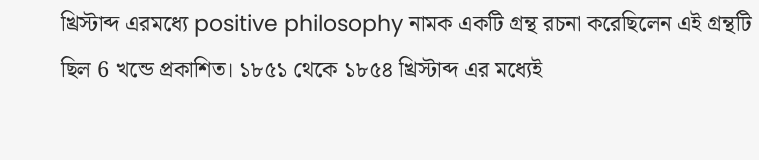খ্রিস্টাব্দ এরমধ্যে positive philosophy নামক একটি গ্রন্থ রচনা করেছিলেন এই গ্রন্থটি ছিল 6 খন্ডে প্রকাশিত। ১৮৫১ থেকে ১৮৫৪ খ্রিস্টাব্দ এর মধ্যেই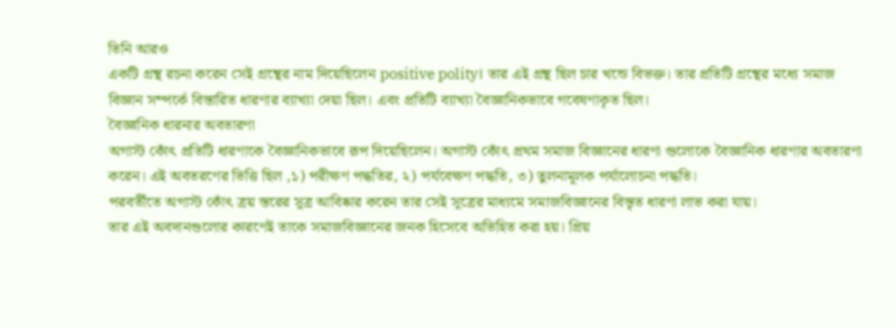তিনি আরও
একটি গ্রন্থ রচনা করেন সেই গ্রন্থের নাম দিয়েছিলেন positive polity। তার এই গ্রন্থ ছিল চার খন্ডে বিভক্ত। তার প্রতিটি গ্রন্থের মধ্যে সমাজ বিজ্ঞান সম্পর্কে বিস্তারিত ধারণার ব্যাখ্যা দেয়া ছিল। এবং প্রতিটি ব্যাখ্যা বৈজ্ঞানিকভাবে গবেষণাকৃত ছিল।
বৈজ্ঞানিক ধারনার অবতারণা
অগাস্ট কোঁৎ প্রতিটি ধারণাকে বৈজ্ঞানিকভাবে রূপ দিয়েছিলেন। অগাস্ট কোঁৎ প্রথম সমাজ বিজ্ঞানের ধারণা গুলোকে বৈজ্ঞানিক ধারণার অবতারণা করেন। এই অবতরণের ভিত্তি ছিল ,১) পরীক্ষণ পদ্ধতির, ২) পর্যবেক্ষণ পদ্ধতি, ৩) তুলনামূলক পর্যালোচনা পদ্ধতি।
পরবর্তীতে অগাস্ট কোঁৎ ত্রয় স্তরের সূত্র আবিষ্কার করেন তার সেই সূত্রের মাধ্যমে সমাজবিজ্ঞানের বিস্তৃত ধারণা লাভ করা যায়।
তার এই অবদানগুলোর কারণেই তাকে সমাজবিজ্ঞানের জনক হিসেবে অভিহিত করা হয়। প্রিয়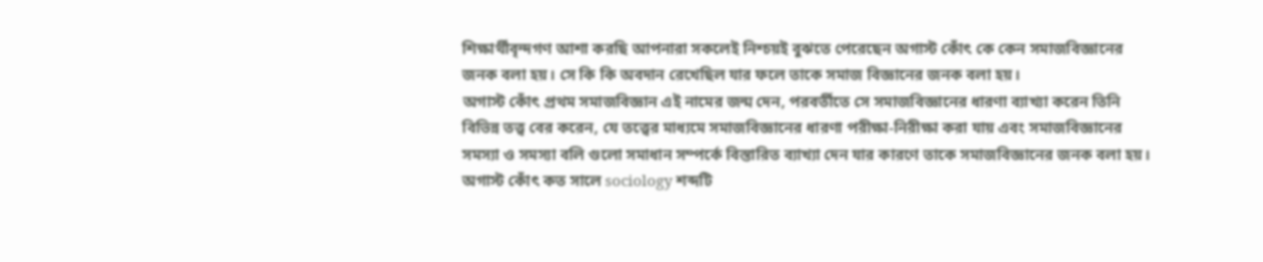শিক্ষার্থীবৃন্দগণ আশা করছি আপনারা সকলেই নিশ্চয়ই বুঝতে পেরেছেন অগাস্ট কোঁৎ কে কেন সমাজবিজ্ঞানের জনক বলা হয়। সে কি কি অবদান রেখেছিল যার ফলে তাকে সমাজ বিজ্ঞানের জনক বলা হয়।
অগাস্ট কোঁৎ প্রথম সমাজবিজ্ঞান এই নামের জন্ম দেন, পরবর্তীতে সে সমাজবিজ্ঞানের ধারণা ব্যাখ্যা করেন তিনি বিভিন্ন তত্ত্ব বের করেন, যে তত্ত্বের মাধ্যমে সমাজবিজ্ঞানের ধারণা পরীক্ষা-নিরীক্ষা করা যায় এবং সমাজবিজ্ঞানের সমস্যা ও সমস্যা বলি গুলো সমাধান সম্পর্কে বিস্তারিত ব্যাখ্যা দেন যার কারণে তাকে সমাজবিজ্ঞানের জনক বলা হয়।
অগাস্ট কোঁৎ কত সালে sociology শব্দটি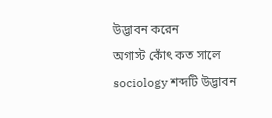উদ্ভাবন করেন
অগাস্ট কোঁৎ কত সালে sociology শব্দটি উদ্ভাবন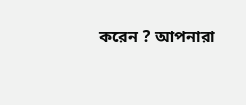করেন ? আপনারা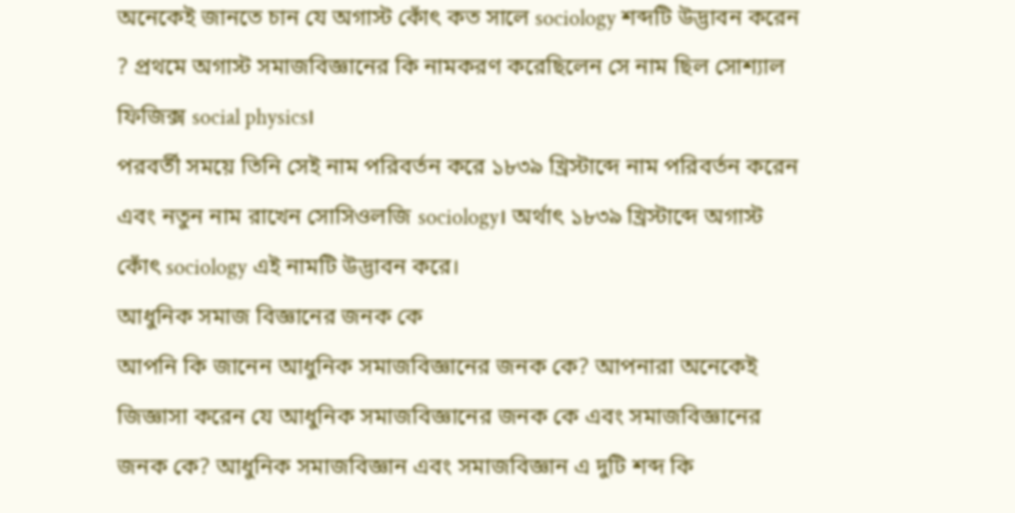অনেকেই জানতে চান যে অগাস্ট কোঁৎ কত সালে sociology শব্দটি উদ্ভাবন করেন ? প্রথমে অগাস্ট সমাজবিজ্ঞানের কি নামকরণ করেছিলেন সে নাম ছিল সোশ্যাল ফিজিক্স social physics।
পরবর্তী সময়ে তিনি সেই নাম পরিবর্তন করে ১৮৩৯ খ্রিস্টাব্দে নাম পরিবর্তন করেন এবং নতুন নাম রাখেন সোসিওলজি sociology। অর্থাৎ ১৮৩৯ খ্রিস্টাব্দে অগাস্ট কোঁৎ sociology এই নামটি উদ্ভাবন করে।
আধুনিক সমাজ বিজ্ঞানের জনক কে
আপনি কি জানেন আধুনিক সমাজবিজ্ঞানের জনক কে? আপনারা অনেকেই জিজ্ঞাসা করেন যে আধুনিক সমাজবিজ্ঞানের জনক কে এবং সমাজবিজ্ঞানের জনক কে? আধুনিক সমাজবিজ্ঞান এবং সমাজবিজ্ঞান এ দুটি শব্দ কি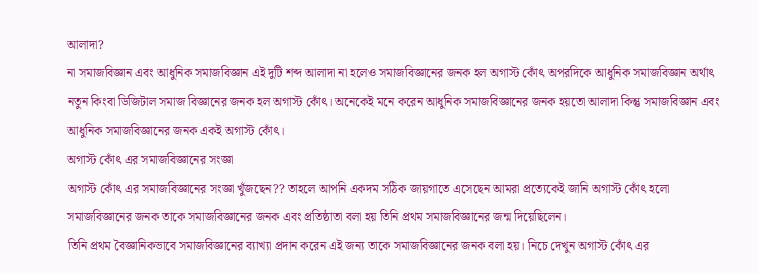আলাদা?
না সমাজবিজ্ঞান এবং আধুনিক সমাজবিজ্ঞান এই দুটি শব্দ আলাদা না হলেও সমাজবিজ্ঞানের জনক হল অগাস্ট কোঁৎ অপরদিকে আধুনিক সমাজবিজ্ঞান অর্থাৎ নতুন কিংবা ডিজিটাল সমাজ বিজ্ঞানের জনক হল অগাস্ট কোঁৎ। অনেকেই মনে করেন আধুনিক সমাজবিজ্ঞানের জনক হয়তো আলাদা কিন্তু সমাজবিজ্ঞান এবং আধুনিক সমাজবিজ্ঞানের জনক একই অগাস্ট কোঁৎ।
অগাস্ট কোঁৎ এর সমাজবিজ্ঞানের সংজ্ঞা
অগাস্ট কোঁৎ এর সমাজবিজ্ঞানের সংজ্ঞা খুঁজছেন?? তাহলে আপনি একদম সঠিক জায়গাতে এসেছেন আমরা প্রত্যেকেই জানি অগাস্ট কোঁৎ হলো সমাজবিজ্ঞানের জনক তাকে সমাজবিজ্ঞানের জনক এবং প্রতিষ্ঠাতা বলা হয় তিনি প্রথম সমাজবিজ্ঞানের জন্ম দিয়েছিলেন।
তিনি প্রথম বৈজ্ঞানিকভাবে সমাজবিজ্ঞানের ব্যাখ্যা প্রদান করেন এই জন্য তাকে সমাজবিজ্ঞানের জনক বলা হয়। নিচে দেখুন অগাস্ট কোঁৎ এর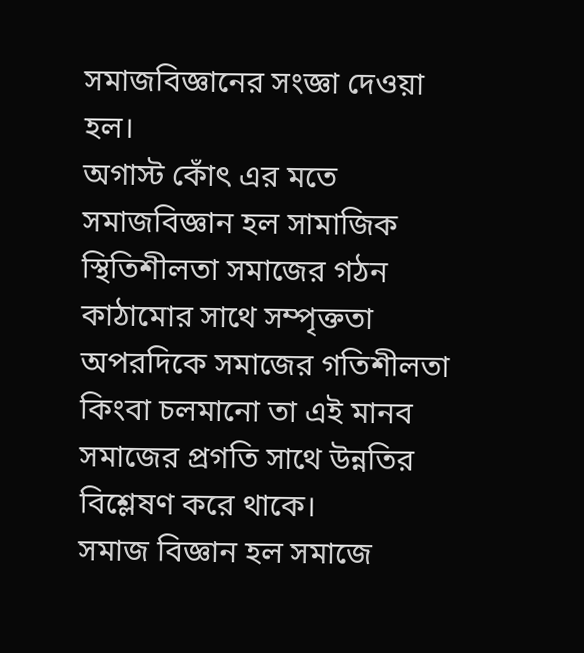সমাজবিজ্ঞানের সংজ্ঞা দেওয়া হল।
অগাস্ট কোঁৎ এর মতে সমাজবিজ্ঞান হল সামাজিক স্থিতিশীলতা সমাজের গঠন কাঠামোর সাথে সম্পৃক্ততা অপরদিকে সমাজের গতিশীলতা কিংবা চলমানো তা এই মানব সমাজের প্রগতি সাথে উন্নতির বিশ্লেষণ করে থাকে।
সমাজ বিজ্ঞান হল সমাজে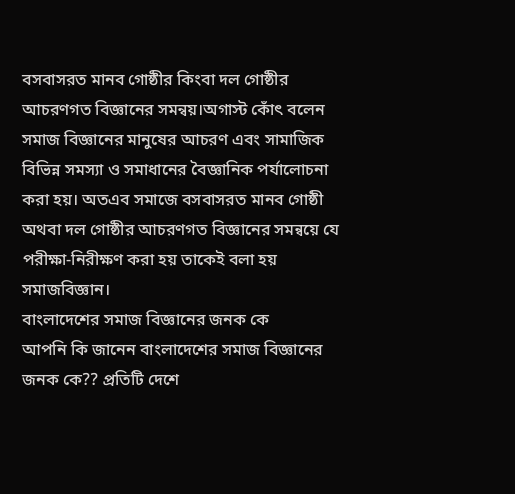বসবাসরত মানব গোষ্ঠীর কিংবা দল গোষ্ঠীর আচরণগত বিজ্ঞানের সমন্বয়।অগাস্ট কোঁৎ বলেন সমাজ বিজ্ঞানের মানুষের আচরণ এবং সামাজিক বিভিন্ন সমস্যা ও সমাধানের বৈজ্ঞানিক পর্যালোচনা করা হয়। অতএব সমাজে বসবাসরত মানব গোষ্ঠী অথবা দল গোষ্ঠীর আচরণগত বিজ্ঞানের সমন্বয়ে যে পরীক্ষা-নিরীক্ষণ করা হয় তাকেই বলা হয় সমাজবিজ্ঞান।
বাংলাদেশের সমাজ বিজ্ঞানের জনক কে
আপনি কি জানেন বাংলাদেশের সমাজ বিজ্ঞানের জনক কে?? প্রতিটি দেশে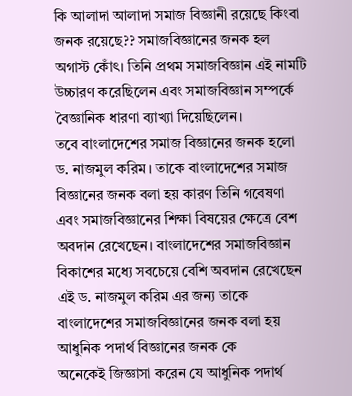কি আলাদা আলাদা সমাজ বিজ্ঞানী রয়েছে কিংবা জনক রয়েছে?? সমাজবিজ্ঞানের জনক হল অগাস্ট কোঁৎ। তিনি প্রথম সমাজবিজ্ঞান এই নামটি উচ্চারণ করেছিলেন এবং সমাজবিজ্ঞান সম্পর্কে বৈজ্ঞানিক ধারণা ব্যাখ্যা দিয়েছিলেন।
তবে বাংলাদেশের সমাজ বিজ্ঞানের জনক হলো ড. নাজমুল করিম। তাকে বাংলাদেশের সমাজ বিজ্ঞানের জনক বলা হয় কারণ তিনি গবেষণা এবং সমাজবিজ্ঞানের শিক্ষা বিষয়ের ক্ষেত্রে বেশ অবদান রেখেছেন। বাংলাদেশের সমাজবিজ্ঞান বিকাশের মধ্যে সবচেয়ে বেশি অবদান রেখেছেন এই ড. নাজমুল করিম এর জন্য তাকে বাংলাদেশের সমাজবিজ্ঞানের জনক বলা হয়
আধুনিক পদার্থ বিজ্ঞানের জনক কে
অনেকেই জিজ্ঞাসা করেন যে আধুনিক পদার্থ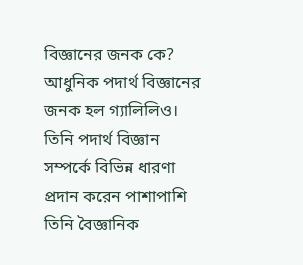বিজ্ঞানের জনক কে? আধুনিক পদার্থ বিজ্ঞানের জনক হল গ্যালিলিও। তিনি পদার্থ বিজ্ঞান সম্পর্কে বিভিন্ন ধারণা প্রদান করেন পাশাপাশি তিনি বৈজ্ঞানিক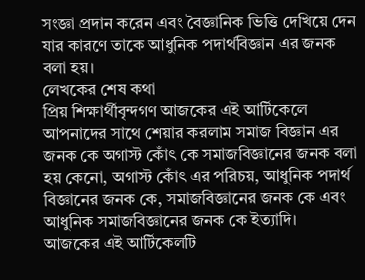সংজ্ঞা প্রদান করেন এবং বৈজ্ঞানিক ভিত্তি দেখিয়ে দেন যার কারণে তাকে আধুনিক পদার্থবিজ্ঞান এর জনক বলা হয়।
লেখকের শেষ কথা
প্রিয় শিক্ষার্থীবৃন্দগণ আজকের এই আর্টিকেলে আপনাদের সাথে শেয়ার করলাম সমাজ বিজ্ঞান এর জনক কে অগাস্ট কোঁৎ কে সমাজবিজ্ঞানের জনক বলা হয় কেনো, অগাস্ট কোঁৎ এর পরিচয়, আধুনিক পদার্থ বিজ্ঞানের জনক কে, সমাজবিজ্ঞানের জনক কে এবং আধুনিক সমাজবিজ্ঞানের জনক কে ইত্যাদি।
আজকের এই আর্টিকেলটি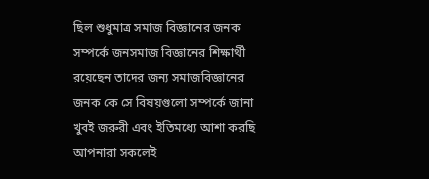ছিল শুধুমাত্র সমাজ বিজ্ঞানের জনক সম্পর্কে জনসমাজ বিজ্ঞানের শিক্ষার্থী রয়েছেন তাদের জন্য সমাজবিজ্ঞানের জনক কে সে বিষয়গুলো সম্পর্কে জানা খুবই জরুরী এবং ইতিমধ্যে আশা করছি আপনারা সকলেই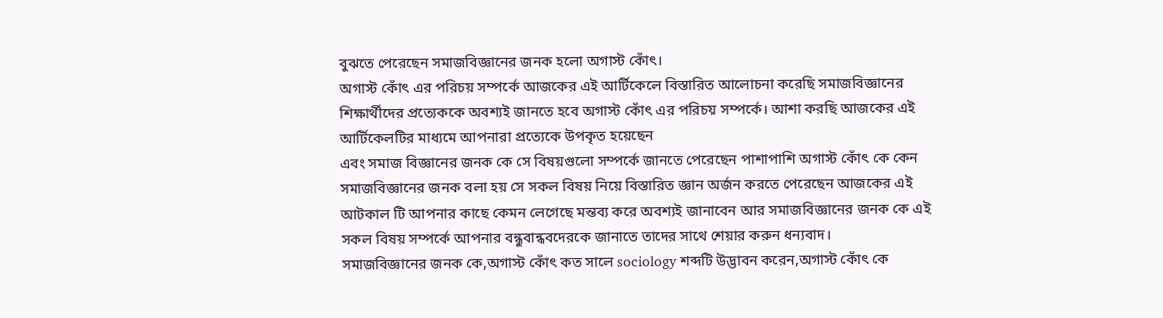বুঝতে পেরেছেন সমাজবিজ্ঞানের জনক হলো অগাস্ট কোঁৎ।
অগাস্ট কোঁৎ এর পরিচয় সম্পর্কে আজকের এই আর্টিকেলে বিস্তারিত আলোচনা করেছি সমাজবিজ্ঞানের শিক্ষার্থীদের প্রত্যেককে অবশ্যই জানতে হবে অগাস্ট কোঁৎ এর পরিচয় সম্পর্কে। আশা করছি আজকের এই আর্টিকেলটির মাধ্যমে আপনারা প্রত্যেকে উপকৃত হয়েছেন
এবং সমাজ বিজ্ঞানের জনক কে সে বিষয়গুলো সম্পর্কে জানতে পেরেছেন পাশাপাশি অগাস্ট কোঁৎ কে কেন সমাজবিজ্ঞানের জনক বলা হয় সে সকল বিষয় নিয়ে বিস্তারিত জ্ঞান অর্জন করতে পেরেছেন আজকের এই আটকাল টি আপনার কাছে কেমন লেগেছে মন্তব্য করে অবশ্যই জানাবেন আর সমাজবিজ্ঞানের জনক কে এই সকল বিষয় সম্পর্কে আপনার বন্ধুবান্ধবদেরকে জানাতে তাদের সাথে শেয়ার করুন ধন্যবাদ।
সমাজবিজ্ঞানের জনক কে,অগাস্ট কোঁৎ কত সালে sociology শব্দটি উদ্ভাবন করেন,অগাস্ট কোঁৎ কে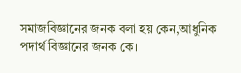সমাজবিজ্ঞানের জনক বলা হয় কেন,আধুনিক পদার্থ বিজ্ঞানের জনক কে।